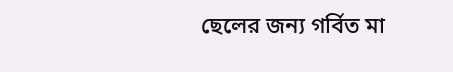ছেলের জন্য গর্বিত মা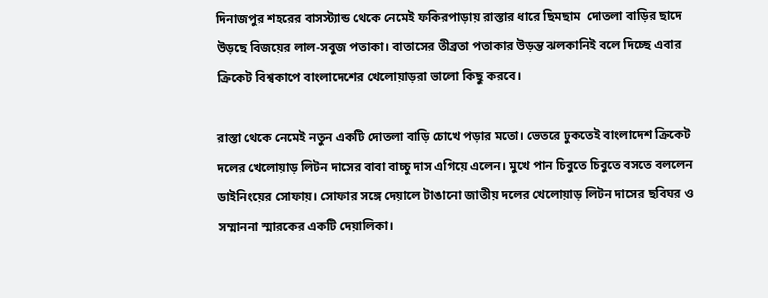দিনাজপুর শহরের বাসস্ট্যান্ড থেকে নেমেই ফকিরপাড়ায় রাস্তার ধারে ছিমছাম  দোতলা বাড়ির ছাদে উড়ছে বিজয়ের লাল-সবুজ পতাকা। বাতাসের তীব্রতা পতাকার উড়ন্ত ঝলকানিই বলে দিচ্ছে এবার ক্রিকেট বিশ্বকাপে বাংলাদেশের খেলোয়াড়রা ভালো কিছু করবে।

রাস্তা থেকে নেমেই নতুন একটি দোতলা বাড়ি চোখে পড়ার মতো। ভেতরে ঢুকতেই বাংলাদেশ ক্রিকেট দলের খেলোয়াড় লিটন দাসের বাবা বাচ্চু দাস এগিয়ে এলেন। মুখে পান চিবুতে চিবুতে বসতে বললেন ডাইনিংয়ের সোফায়। সোফার সঙ্গে দেয়ালে টাঙানো জাতীয় দলের খেলোয়াড় লিটন দাসের ছবিঘর ও সম্মাননা স্মারকের একটি দেয়ালিকা।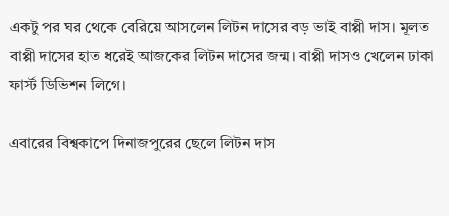একটু পর ঘর থেকে বেরিয়ে আসলেন লিটন দাসের বড় ভাই বাপ্পী দাস। মূলত বাপ্পী দাসের হাত ধরেই আজকের লিটন দাসের জন্ম। বাপ্পী দাসও খেলেন ঢাকা ফার্স্ট ডিভিশন লিগে।

এবারের বিশ্বকাপে দিনাজপুরের ছেলে লিটন দাস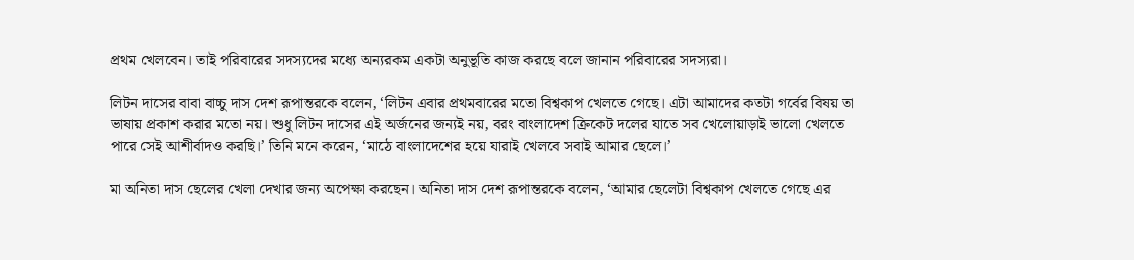প্রথম খেলবেন। তাই পরিবারের সদস্যদের মধ্যে অন্যরকম একটা অনুভূতি কাজ করছে বলে জানান পরিবারের সদস্যরা।

লিটন দাসের বাবা বাচ্চু দাস দেশ রূপান্তরকে বলেন, ‘লিটন এবার প্রথমবারের মতো বিশ্বকাপ খেলতে গেছে। এটা আমাদের কতটা গর্বের বিষয় তা ভাষায় প্রকাশ করার মতো নয়। শুধু লিটন দাসের এই অর্জনের জন্যই নয়, বরং বাংলাদেশ ক্রিকেট দলের যাতে সব খেলোয়াড়াই ভালো খেলতে পারে সেই আশীর্বাদও করছি।’ তিনি মনে করেন, ‘মাঠে বাংলাদেশের হয়ে যারাই খেলবে সবাই আমার ছেলে।’

মা অনিতা দাস ছেলের খেলা দেখার জন্য অপেক্ষা করছেন। অনিতা দাস দেশ রূপান্তরকে বলেন, ‘আমার ছেলেটা বিশ্বকাপ খেলতে গেছে এর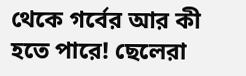থেকে গর্বের আর কী হতে পারে! ছেলেরা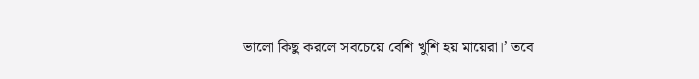ভালো কিছু করলে সবচেয়ে বেশি খুশি হয় মায়েরা।’ তবে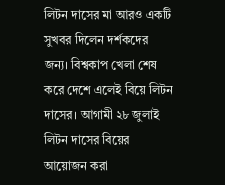লিটন দাসের মা আরও একটি সুখবর দিলেন দর্শকদের জন্য। বিশ্বকাপ খেলা শেষ করে দেশে এলেই বিয়ে লিটন দাসের। আগামী ২৮ জুলাই লিটন দাসের বিয়ের আয়োজন করা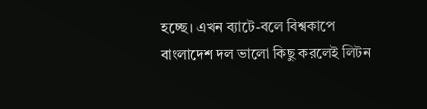হচ্ছে। এখন ব্যাটে-বলে বিশ্বকাপে বাংলাদেশ দল ভালো কিছু করলেই লিটন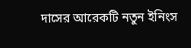দাসের আরেকটি নতুন ইনিংস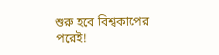শুরু হবে বিশ্বকাপের পরেই!